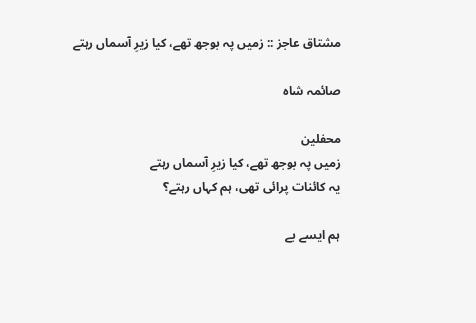مشتاق عاجز :: زمیں پہ بوجھ تھے، کیا زیرِ آسماں رہتے

صائمہ شاہ

محفلین
زمیں پہ بوجھ تھے، کیا زیرِ آسماں رہتے
یہ کائنات پرائی تھی، ہم کہاں رہتے؟

ہم ایسے بے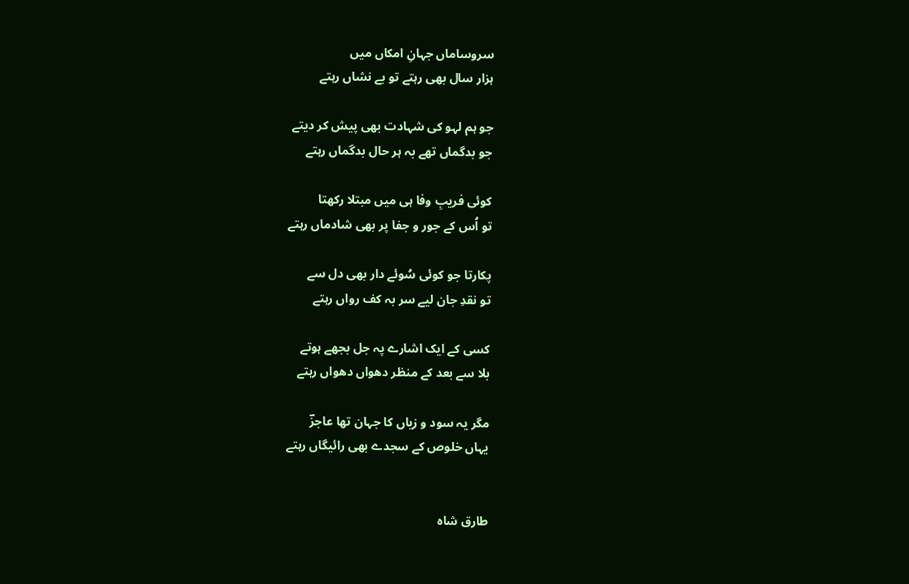سروساماں جہانِ امکاں میں
ہزار سال بھی رہتے تو بے نشاں رہتے

جو ہم لہو کی شہادت بھی پیش کر دیتے
جو بدگماں تھے بہ ہر حال بدگماں رہتے

کوئی فریبِ وفا ہی میں مبتلا رکھتا
تو اُس کے جور و جفا پر بھی شادماں رہتے

پکارتا جو کوئی سُوئے دار بھی دل سے
تو نقدِ جان لیے سر بہ کف رواں رہتے

کسی کے ایک اشارے پہ جل بجھے ہوتے
بلا سے بعد کے منظر دھواں دھواں رہتے

مگر یہ سود و زیاں کا جہان تھا عاجزؔ
یہاں خلوص کے سجدے بھی رائیگاں رہتے


طارق شاہ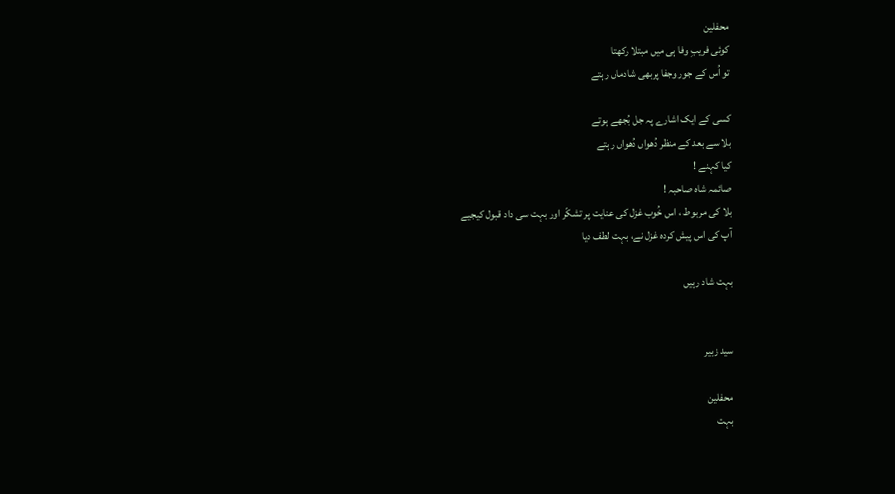محفلین
کوئی فریبِ وفا ہی میں مبتلا رکھتا
تو اُس کے جور وجفا پربھی شادماں رہتے

کسی کے ایک اشارے پہ جل بُجھے ہوتے
بلا سے بعد کے منظر دُھواں دُھواں رہتے
کیا کہنے !
صائمہ شاہ صاحبہ !
بلا کی مربوط ، اس خُوب غزل کی عنایت پر تشکّر اور بہت سی داد قبول کیجیے
آپ کی اس پیش کردہ غزل نے، بہت لطف دیا

بہت شاد رہیں


سید زبیر

محفلین
بہت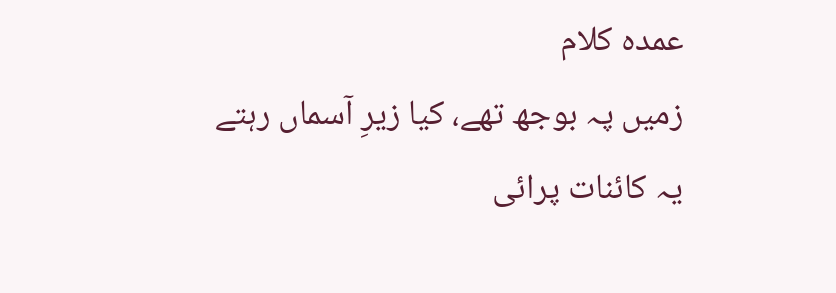عمدہ کلام
زمیں پہ بوجھ تھے، کیا زیرِ آسماں رہتے
یہ کائنات پرائی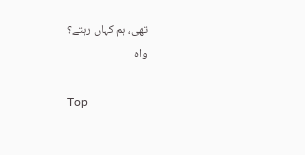تھی، ہم کہاں رہتے؟
واہ

Top